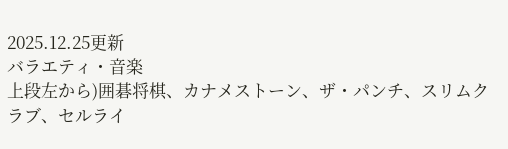2025.12.25更新
バラエティ・音楽
上段左から)囲碁将棋、カナメストーン、ザ・パンチ、スリムクラブ、セルライ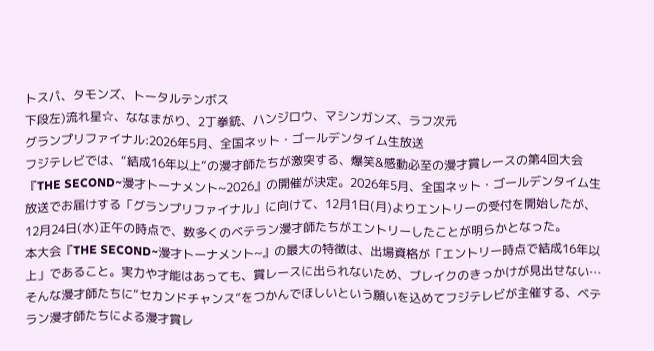トスパ、タモンズ、トータルテンボス
下段左)流れ星☆、ななまがり、2丁拳銃、ハンジロウ、マシンガンズ、ラフ次元
グランプリファイナル:2026年5月、全国ネット・ゴールデンタイム生放送
フジテレビでは、“結成16年以上”の漫才師たちが激突する、爆笑&感動必至の漫才賞レースの第4回大会『THE SECOND~漫才トーナメント~2026』の開催が決定。2026年5月、全国ネット・ゴールデンタイム生放送でお届けする「グランプリファイナル」に向けて、12月1日(月)よりエントリーの受付を開始したが、12月24日(水)正午の時点で、数多くのベテラン漫才師たちがエントリーしたことが明らかとなった。
本大会『THE SECOND~漫才トーナメント~』の最大の特徴は、出場資格が「エントリー時点で結成16年以上」であること。実力や才能はあっても、賞レースに出られないため、ブレイクのきっかけが見出せない…そんな漫才師たちに“セカンドチャンス”をつかんでほしいという願いを込めてフジテレビが主催する、ベテラン漫才師たちによる漫才賞レ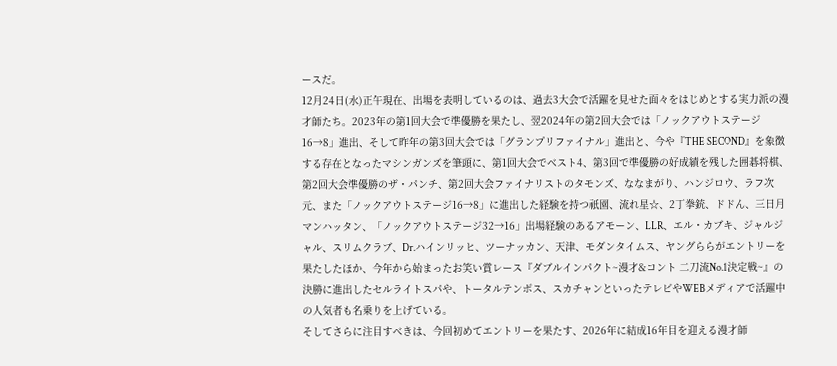ースだ。
12月24日(水)正午現在、出場を表明しているのは、過去3大会で活躍を見せた面々をはじめとする実力派の漫才師たち。2023年の第1回大会で準優勝を果たし、翌2024年の第2回大会では「ノックアウトステージ16→8」進出、そして昨年の第3回大会では「グランプリファイナル」進出と、今や『THE SECOND』を象徴する存在となったマシンガンズを筆頭に、第1回大会でベスト4、第3回で準優勝の好成績を残した囲碁将棋、第2回大会準優勝のザ・パンチ、第2回大会ファイナリストのタモンズ、ななまがり、ハンジロウ、ラフ次元、また「ノックアウトステージ16→8」に進出した経験を持つ祇園、流れ星☆、2丁拳銃、ドドん、三日月マンハッタン、「ノックアウトステージ32→16」出場経験のあるアモーン、LLR、エル・カブキ、ジャルジャル、スリムクラブ、Dr.ハインリッヒ、ツーナッカン、天津、モダンタイムス、ヤングららがエントリーを果たしたほか、今年から始まったお笑い賞レース『ダブルインパクト~漫才&コント 二刀流No.1決定戦~』の決勝に進出したセルライトスパや、トータルテンボス、スカチャンといったテレビやWEBメディアで活躍中の人気者も名乗りを上げている。
そしてさらに注目すべきは、今回初めてエントリーを果たす、2026年に結成16年目を迎える漫才師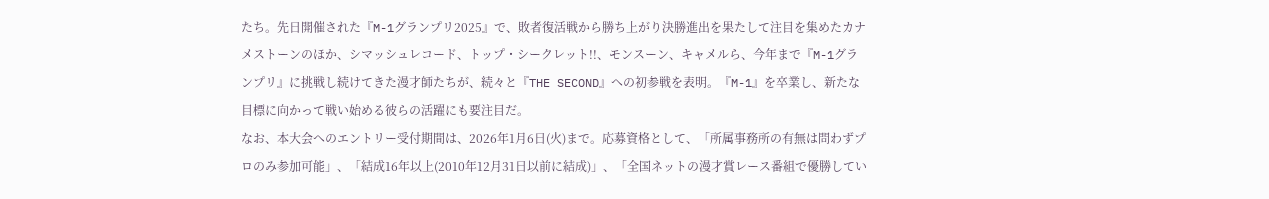たち。先日開催された『M-1グランプリ2025』で、敗者復活戦から勝ち上がり決勝進出を果たして注目を集めたカナメストーンのほか、シマッシュレコード、トップ・シークレット!!、モンスーン、キャメルら、今年まで『M-1グランプリ』に挑戦し続けてきた漫才師たちが、続々と『THE SECOND』への初参戦を表明。『M-1』を卒業し、新たな目標に向かって戦い始める彼らの活躍にも要注目だ。
なお、本大会へのエントリー受付期間は、2026年1月6日(火)まで。応募資格として、「所属事務所の有無は問わずプロのみ参加可能」、「結成16年以上(2010年12月31日以前に結成)」、「全国ネットの漫才賞レース番組で優勝してい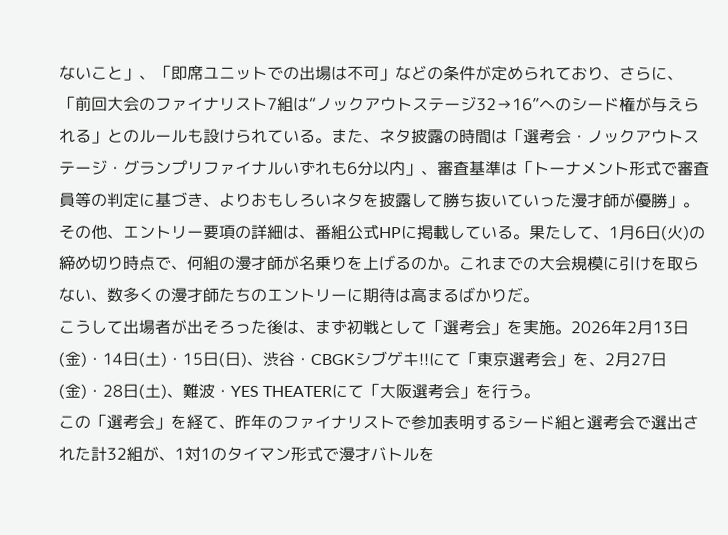ないこと」、「即席ユニットでの出場は不可」などの条件が定められており、さらに、「前回大会のファイナリスト7組は“ノックアウトステージ32→16”へのシード権が与えられる」とのルールも設けられている。また、ネタ披露の時間は「選考会・ノックアウトステージ・グランプリファイナルいずれも6分以内」、審査基準は「トーナメント形式で審査員等の判定に基づき、よりおもしろいネタを披露して勝ち抜いていった漫才師が優勝」。その他、エントリー要項の詳細は、番組公式HPに掲載している。果たして、1月6日(火)の締め切り時点で、何組の漫才師が名乗りを上げるのか。これまでの大会規模に引けを取らない、数多くの漫才師たちのエントリーに期待は高まるばかりだ。
こうして出場者が出そろった後は、まず初戦として「選考会」を実施。2026年2月13日(金)・14日(土)・15日(日)、渋谷・CBGKシブゲキ!!にて「東京選考会」を、2月27日(金)・28日(土)、難波・YES THEATERにて「大阪選考会」を行う。
この「選考会」を経て、昨年のファイナリストで参加表明するシード組と選考会で選出された計32組が、1対1のタイマン形式で漫才バトルを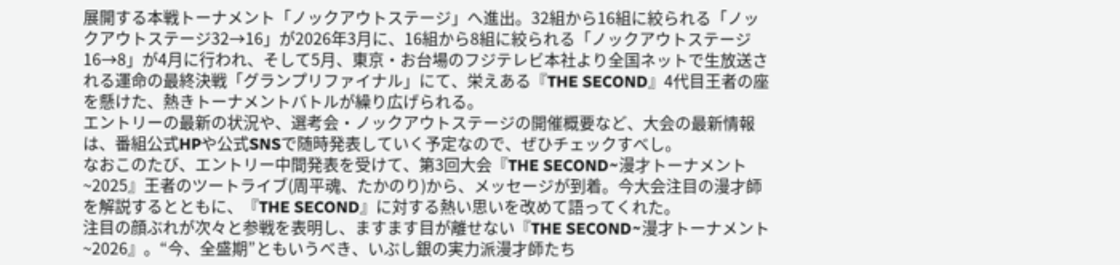展開する本戦トーナメント「ノックアウトステージ」へ進出。32組から16組に絞られる「ノックアウトステージ32→16」が2026年3月に、16組から8組に絞られる「ノックアウトステージ16→8」が4月に行われ、そして5月、東京・お台場のフジテレビ本社より全国ネットで生放送される運命の最終決戦「グランプリファイナル」にて、栄えある『THE SECOND』4代目王者の座を懸けた、熱きトーナメントバトルが繰り広げられる。
エントリーの最新の状況や、選考会・ノックアウトステージの開催概要など、大会の最新情報は、番組公式HPや公式SNSで随時発表していく予定なので、ぜひチェックすべし。
なおこのたび、エントリー中間発表を受けて、第3回大会『THE SECOND~漫才トーナメント~2025』王者のツートライブ(周平魂、たかのり)から、メッセージが到着。今大会注目の漫才師を解説するとともに、『THE SECOND』に対する熱い思いを改めて語ってくれた。
注目の顔ぶれが次々と参戦を表明し、ますます目が離せない『THE SECOND~漫才トーナメント~2026』。“今、全盛期”ともいうべき、いぶし銀の実力派漫才師たち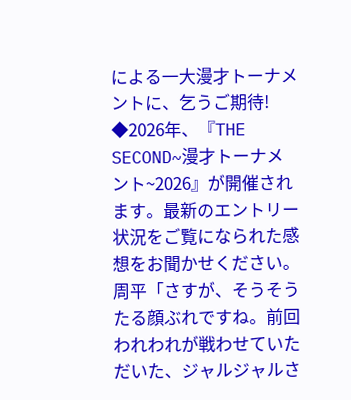による一大漫才トーナメントに、乞うご期待!
◆2026年、『THE SECOND~漫才トーナメント~2026』が開催されます。最新のエントリー状況をご覧になられた感想をお聞かせください。
周平「さすが、そうそうたる顔ぶれですね。前回われわれが戦わせていただいた、ジャルジャルさ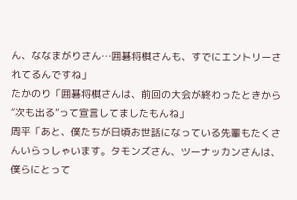ん、ななまがりさん…囲碁将棋さんも、すでにエントリーされてるんですね」
たかのり「囲碁将棋さんは、前回の大会が終わったときから“次も出る”って宣言してましたもんね」
周平「あと、僕たちが日頃お世話になっている先輩もたくさんいらっしゃいます。タモンズさん、ツーナッカンさんは、僕らにとって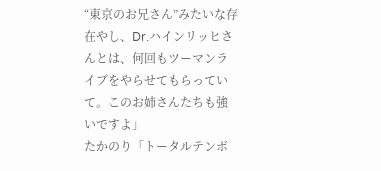“東京のお兄さん”みたいな存在やし、Dr.ハインリッヒさんとは、何回もツーマンライブをやらせてもらっていて。このお姉さんたちも強いですよ」
たかのり「トータルテンボ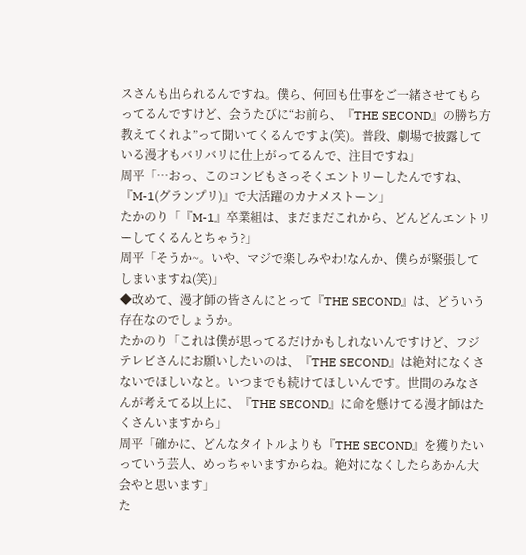スさんも出られるんですね。僕ら、何回も仕事をご一緒させてもらってるんですけど、会うたびに“お前ら、『THE SECOND』の勝ち方教えてくれよ”って聞いてくるんですよ(笑)。普段、劇場で披露している漫才もバリバリに仕上がってるんで、注目ですね」
周平「…おっ、このコンビもさっそくエントリーしたんですね、『M-1(グランプリ)』で大活躍のカナメストーン」
たかのり「『M-1』卒業組は、まだまだこれから、どんどんエントリーしてくるんとちゃう?」
周平「そうか~。いや、マジで楽しみやわ!なんか、僕らが緊張してしまいますね(笑)」
◆改めて、漫才師の皆さんにとって『THE SECOND』は、どういう存在なのでしょうか。
たかのり「これは僕が思ってるだけかもしれないんですけど、フジテレビさんにお願いしたいのは、『THE SECOND』は絶対になくさないでほしいなと。いつまでも続けてほしいんです。世間のみなさんが考えてる以上に、『THE SECOND』に命を懸けてる漫才師はたくさんいますから」
周平「確かに、どんなタイトルよりも『THE SECOND』を獲りたいっていう芸人、めっちゃいますからね。絶対になくしたらあかん大会やと思います」
た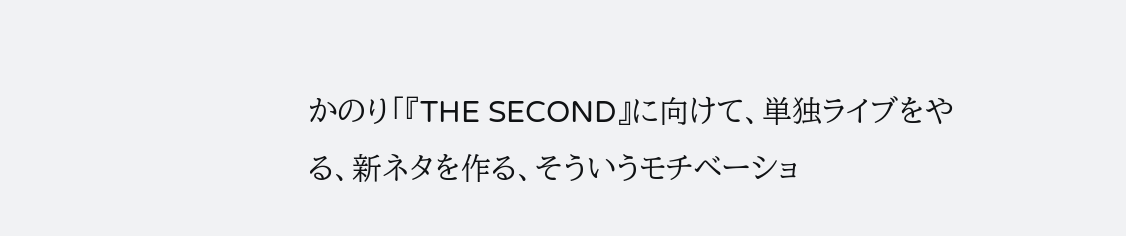かのり「『THE SECOND』に向けて、単独ライブをやる、新ネタを作る、そういうモチベーショ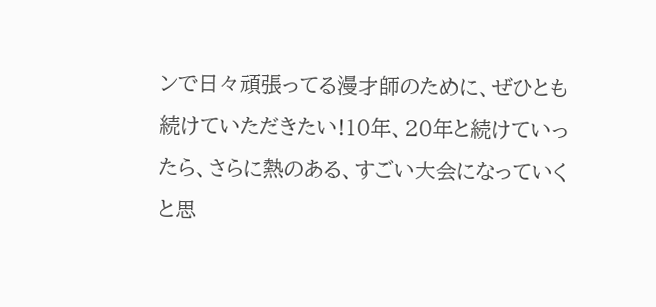ンで日々頑張ってる漫才師のために、ぜひとも続けていただきたい!10年、20年と続けていったら、さらに熱のある、すごい大会になっていくと思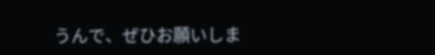うんで、ぜひお願いしま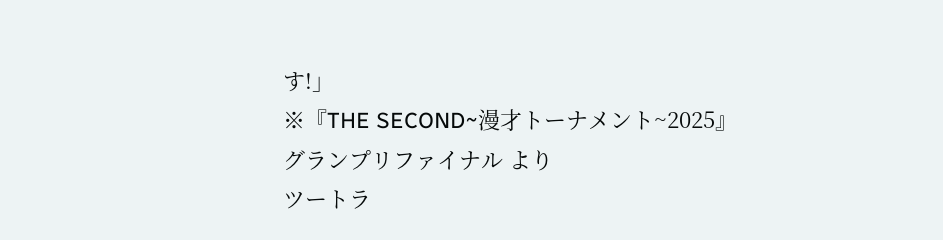す!」
※『THE SECOND~漫才トーナメント~2025』グランプリファイナル より
ツートラ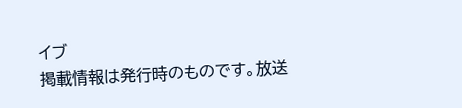イブ
掲載情報は発行時のものです。放送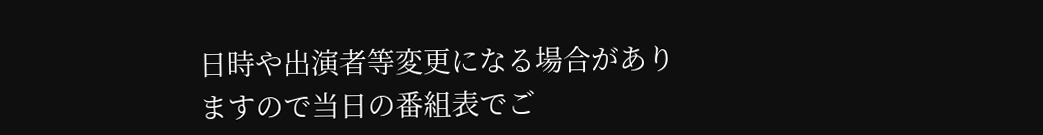日時や出演者等変更になる場合がありますので当日の番組表でご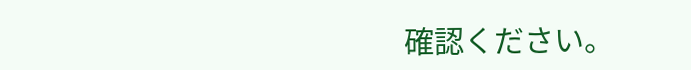確認ください。